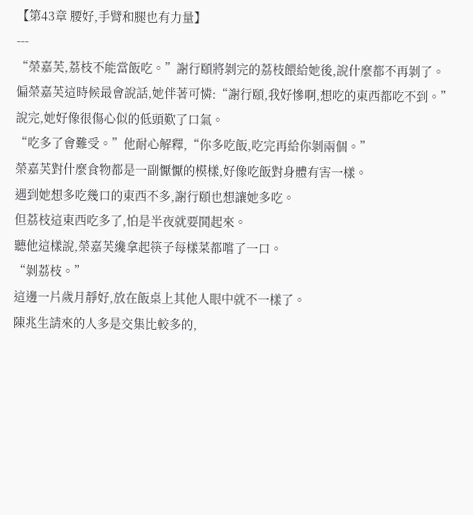【第43章 腰好,手臂和腿也有力量】
---
“榮嘉芙,荔枝不能當飯吃。”謝行頤將剝完的荔枝餵給她後,說什麼都不再剝了。
偏榮嘉芙這時候最會說話,她伴著可憐:“謝行頤,我好慘啊,想吃的東西都吃不到。”
說完,她好像很傷心似的低頭歎了口氣。
“吃多了會難受。”他耐心解釋,“你多吃飯,吃完再給你剝兩個。”
榮嘉芙對什麼食物都是一副懨懨的模樣,好像吃飯對身體有害一樣。
遇到她想多吃幾口的東西不多,謝行頤也想讓她多吃。
但荔枝這東西吃多了,怕是半夜就要鬨起來。
聽他這樣說,榮嘉芙纔拿起筷子每樣菜都嚐了一口。
“剝荔枝。”
這邊一片歲月靜好,放在飯桌上其他人眼中就不一樣了。
陳兆生請來的人多是交集比較多的,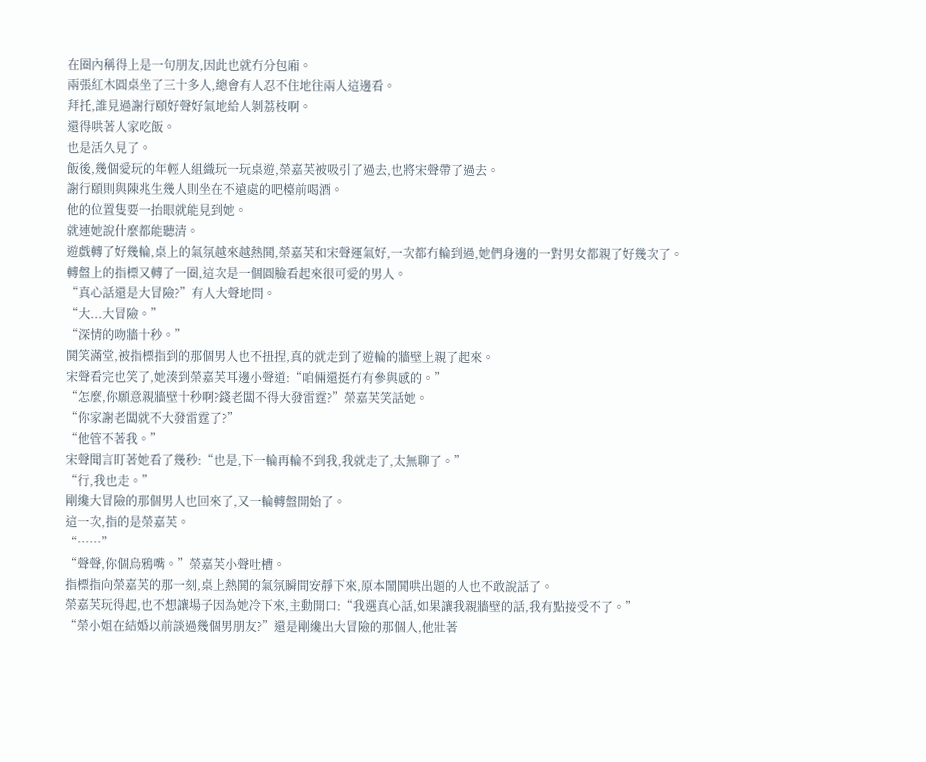在圈內稱得上是一句朋友,因此也就冇分包廂。
兩張紅木圓桌坐了三十多人,總會有人忍不住地往兩人這邊看。
拜托,誰見過謝行頤好聲好氣地給人剝荔枝啊。
還得哄著人家吃飯。
也是活久見了。
飯後,幾個愛玩的年輕人組織玩一玩桌遊,榮嘉芙被吸引了過去,也將宋聲帶了過去。
謝行頤則與陳兆生幾人則坐在不遠處的吧檯前喝酒。
他的位置隻要一抬眼就能見到她。
就連她說什麼都能聽清。
遊戲轉了好幾輪,桌上的氣氛越來越熱鬨,榮嘉芙和宋聲運氣好,一次都冇輪到過,她們身邊的一對男女都親了好幾次了。
轉盤上的指標又轉了一圈,這次是一個圓臉看起來很可愛的男人。
“真心話還是大冒險?”有人大聲地問。
“大...大冒險。”
“深情的吻牆十秒。”
鬨笑滿堂,被指標指到的那個男人也不扭捏,真的就走到了遊輪的牆壁上親了起來。
宋聲看完也笑了,她湊到榮嘉芙耳邊小聲道:“咱倆還挺冇有參與感的。”
“怎麼,你願意親牆壁十秒啊?錢老闆不得大發雷霆?”榮嘉芙笑話她。
“你家謝老闆就不大發雷霆了?”
“他管不著我。”
宋聲聞言盯著她看了幾秒:“也是,下一輪再輪不到我,我就走了,太無聊了。”
“行,我也走。”
剛纔大冒險的那個男人也回來了,又一輪轉盤開始了。
這一次,指的是榮嘉芙。
“……”
“聲聲,你個烏鴉嘴。”榮嘉芙小聲吐槽。
指標指向榮嘉芙的那一刻,桌上熱鬨的氣氛瞬間安靜下來,原本鬧鬨哄出題的人也不敢說話了。
榮嘉芙玩得起,也不想讓場子因為她冷下來,主動開口:“我選真心話,如果讓我親牆壁的話,我有點接受不了。”
“榮小姐在結婚以前談過幾個男朋友?”還是剛纔出大冒險的那個人,他壯著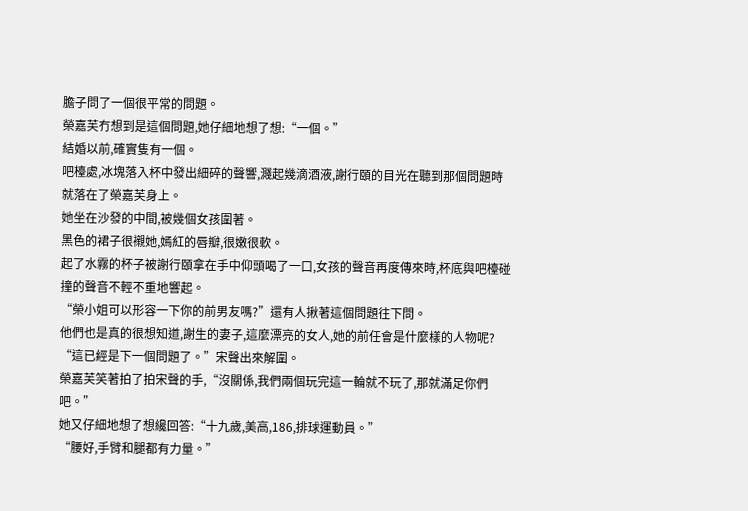膽子問了一個很平常的問題。
榮嘉芙冇想到是這個問題,她仔細地想了想:“一個。”
結婚以前,確實隻有一個。
吧檯處,冰塊落入杯中發出細碎的聲響,濺起幾滴酒液,謝行頤的目光在聽到那個問題時就落在了榮嘉芙身上。
她坐在沙發的中間,被幾個女孩圍著。
黑色的裙子很襯她,嫣紅的唇瓣,很嫩很軟。
起了水霧的杯子被謝行頤拿在手中仰頭喝了一口,女孩的聲音再度傳來時,杯底與吧檯碰撞的聲音不輕不重地響起。
“榮小姐可以形容一下你的前男友嗎?”還有人揪著這個問題往下問。
他們也是真的很想知道,謝生的妻子,這麼漂亮的女人,她的前任會是什麼樣的人物呢?
“這已經是下一個問題了。”宋聲出來解圍。
榮嘉芙笑著拍了拍宋聲的手,“沒關係,我們兩個玩完這一輪就不玩了,那就滿足你們吧。”
她又仔細地想了想纔回答:“十九歲,美高,186,排球運動員。”
“腰好,手臂和腿都有力量。”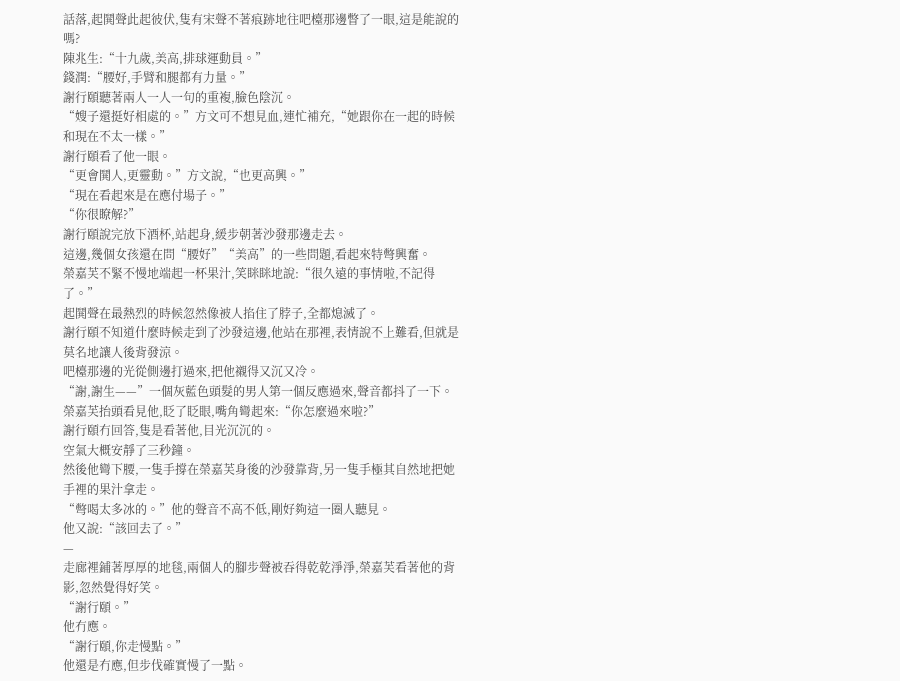話落,起鬨聲此起彼伏,隻有宋聲不著痕跡地往吧檯那邊瞥了一眼,這是能說的嗎?
陳兆生:“十九歲,美高,排球運動員。”
錢潤:“腰好,手臂和腿都有力量。”
謝行頤聽著兩人一人一句的重複,臉色陰沉。
“嫂子還挺好相處的。”方文可不想見血,連忙補充,“她跟你在一起的時候和現在不太一樣。”
謝行頤看了他一眼。
“更會鬨人,更靈動。”方文說,“也更高興。”
“現在看起來是在應付場子。”
“你很瞭解?”
謝行頤說完放下酒杯,站起身,緩步朝著沙發那邊走去。
這邊,幾個女孩還在問“腰好”“美高”的一些問題,看起來特彆興奮。
榮嘉芙不緊不慢地端起一杯果汁,笑眯眯地說:“很久遠的事情啦,不記得了。”
起鬨聲在最熱烈的時候忽然像被人掐住了脖子,全都熄滅了。
謝行頤不知道什麼時候走到了沙發這邊,他站在那裡,表情說不上難看,但就是莫名地讓人後背發涼。
吧檯那邊的光從側邊打過來,把他襯得又沉又冷。
“謝,謝生——”一個灰藍色頭髮的男人第一個反應過來,聲音都抖了一下。
榮嘉芙抬頭看見他,眨了眨眼,嘴角彎起來:“你怎麼過來啦?”
謝行頤冇回答,隻是看著他,目光沉沉的。
空氣大概安靜了三秒鐘。
然後他彎下腰,一隻手撐在榮嘉芙身後的沙發靠背,另一隻手極其自然地把她手裡的果汁拿走。
“彆喝太多冰的。”他的聲音不高不低,剛好夠這一圈人聽見。
他又說:“該回去了。”
—
走廊裡鋪著厚厚的地毯,兩個人的腳步聲被吞得乾乾淨淨,榮嘉芙看著他的背影,忽然覺得好笑。
“謝行頤。”
他冇應。
“謝行頤,你走慢點。”
他還是冇應,但步伐確實慢了一點。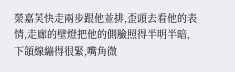榮嘉芙快走兩步跟他並排,歪頭去看他的表情,走廊的壁燈把他的側臉照得半明半暗,下頜線繃得很緊,嘴角微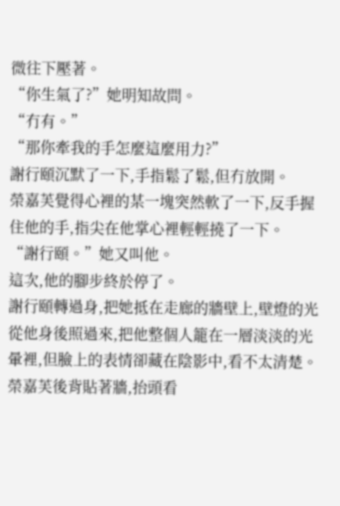微往下壓著。
“你生氣了?”她明知故問。
“冇有。”
“那你牽我的手怎麼這麼用力?”
謝行頤沉默了一下,手指鬆了鬆,但冇放開。
榮嘉芙覺得心裡的某一塊突然軟了一下,反手握住他的手,指尖在他掌心裡輕輕撓了一下。
“謝行頤。”她又叫他。
這次,他的腳步終於停了。
謝行頤轉過身,把她抵在走廊的牆壁上,壁燈的光從他身後照過來,把他整個人籠在一層淡淡的光暈裡,但臉上的表情卻藏在陰影中,看不太清楚。
榮嘉芙後背貼著牆,抬頭看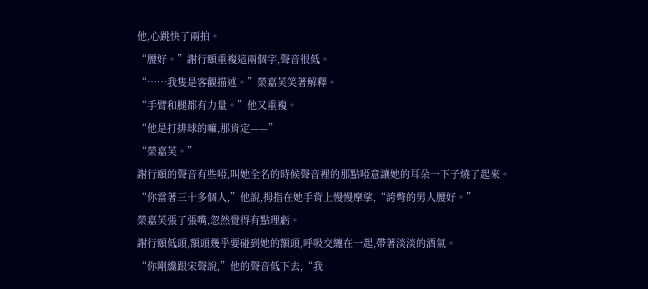他,心跳快了兩拍。
“腰好。”謝行頤重複這兩個字,聲音很低。
“……我隻是客觀描述。”榮嘉芙笑著解釋。
“手臂和腿都有力量。”他又重複。
“他是打排球的嘛,那肯定——”
“榮嘉芙。”
謝行頤的聲音有些啞,叫她全名的時候聲音裡的那點啞意讓她的耳朵一下子燒了起來。
“你當著三十多個人,”他說,拇指在她手背上慢慢摩挲,“誇彆的男人腰好。”
榮嘉芙張了張嘴,忽然覺得有點理虧。
謝行頤低頭,額頭幾乎要碰到她的額頭,呼吸交纏在一起,帶著淡淡的酒氣。
“你剛纔跟宋聲說,”他的聲音低下去,“我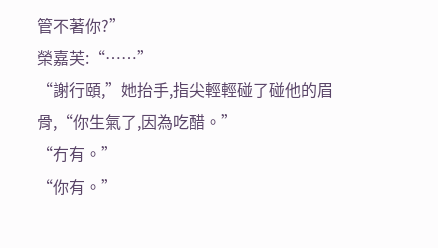管不著你?”
榮嘉芙:“……”
“謝行頤,”她抬手,指尖輕輕碰了碰他的眉骨,“你生氣了,因為吃醋。”
“冇有。”
“你有。”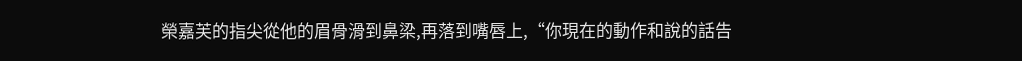榮嘉芙的指尖從他的眉骨滑到鼻梁,再落到嘴唇上,“你現在的動作和說的話告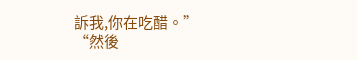訴我,你在吃醋。”
“然後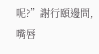呢?”謝行頤邊問,嘴唇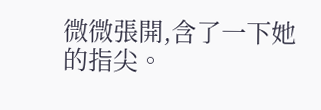微微張開,含了一下她的指尖。